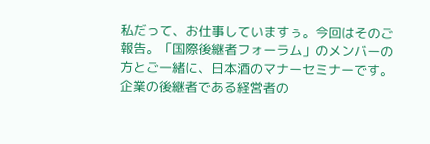私だって、お仕事していますぅ。今回はそのご報告。「国際後継者フォーラム」のメンバーの方とご一緒に、日本酒のマナーセミナーです。企業の後継者である経営者の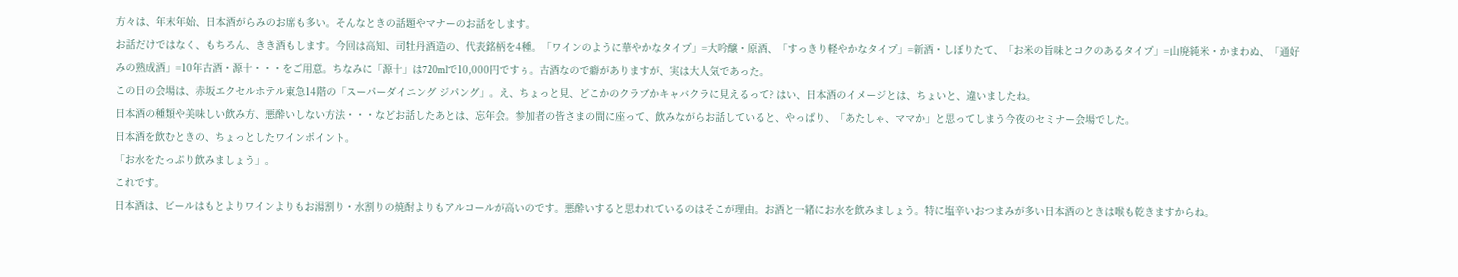方々は、年末年始、日本酒がらみのお席も多い。そんなときの話題やマナーのお話をします。
お話だけではなく、もちろん、きき酒もします。今回は高知、司牡丹酒造の、代表銘柄を4種。「ワインのように華やかなタイプ」=大吟醸・原酒、「すっきり軽やかなタイプ」=新酒・しぼりたて、「お米の旨味とコクのあるタイプ」=山廃純米・かまわぬ、「通好みの熟成酒」=10年古酒・源十・・・をご用意。ちなみに「源十」は720mlで10,000円ですぅ。古酒なので癖がありますが、実は大人気であった。
この日の会場は、赤坂エクセルホテル東急14階の「スーパーダイニング ジパング」。え、ちょっと見、どこかのクラブかキャバクラに見えるって? はい、日本酒のイメージとは、ちょいと、違いましたね。
日本酒の種類や美味しい飲み方、悪酔いしない方法・・・などお話したあとは、忘年会。参加者の皆さまの間に座って、飲みながらお話していると、やっぱり、「あたしゃ、ママか」と思ってしまう今夜のセミナー会場でした。
日本酒を飲むときの、ちょっとしたワインポイント。
「お水をたっぷり飲みましょう」。
これです。
日本酒は、ビールはもとよりワインよりもお湯割り・水割りの焼酎よりもアルコールが高いのです。悪酔いすると思われているのはそこが理由。お酒と一緒にお水を飲みましょう。特に塩辛いおつまみが多い日本酒のときは喉も乾きますからね。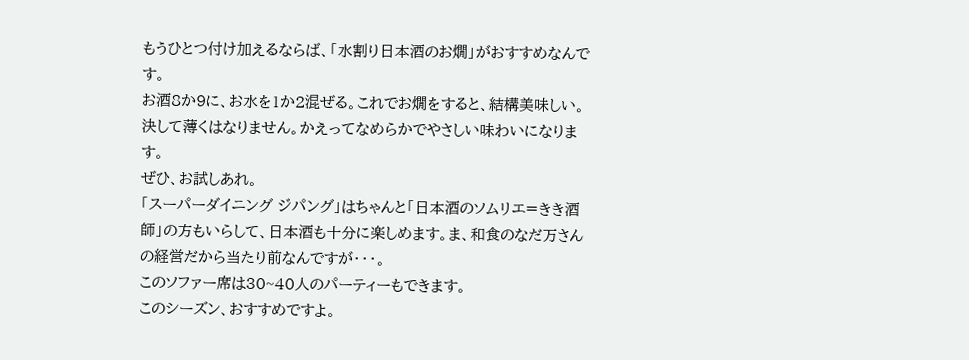もうひとつ付け加えるならば、「水割り日本酒のお燗」がおすすめなんです。
お酒8か9に、お水を1か2混ぜる。これでお燗をすると、結構美味しい。決して薄くはなりません。かえってなめらかでやさしい味わいになります。
ぜひ、お試しあれ。
「スーパーダイニング ジパング」はちゃんと「日本酒のソムリエ=きき酒師」の方もいらして、日本酒も十分に楽しめます。ま、和食のなだ万さんの経営だから当たり前なんですが・・・。
このソファー席は30~40人のパーティーもできます。
このシーズン、おすすめですよ。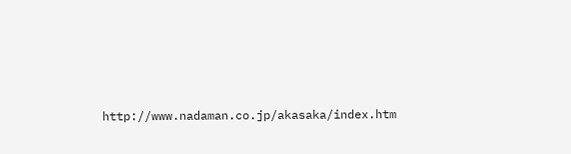http://www.nadaman.co.jp/akasaka/index.htm